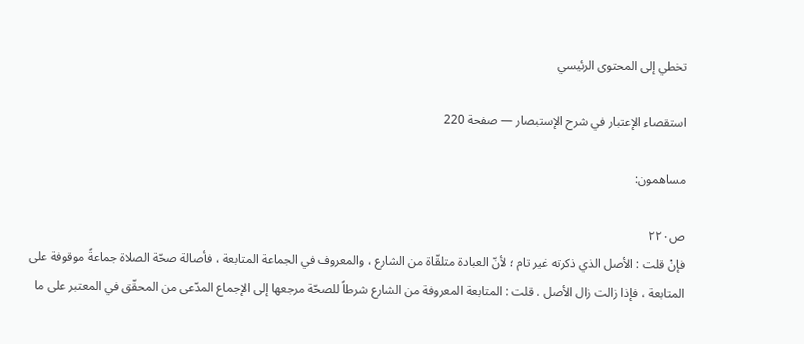تخطي إلى المحتوى الرئيسي

استقصاء الإعتبار في شرح الإستبصار — صفحة 220

مساهمون:

ص٢٢٠
فإنْ قلت : الأصل الذي ذكرته غير تام ؛ لأنّ العبادة متلقّاة من الشارع ، والمعروف في الجماعة المتابعة ، فأصالة صحّة الصلاة جماعةً موقوفة على المتابعة ، فإذا زالت زال الأصل . قلت : المتابعة المعروفة من الشارع شرطاً للصحّة مرجعها إلى الإجماع المدّعى من المحقّق في المعتبر على ما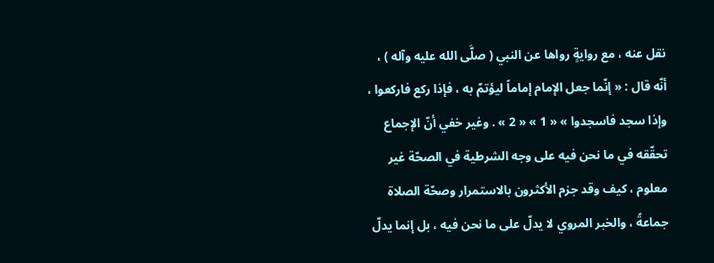نقل عنه ، مع روايةٍ رواها عن النبي ( صلَّى الله عليه وآله ) ، أنّه قال : « إنّما جعل الإمام إماماً ليؤتمّ به ، فإذا ركع فاركعوا ، وإذا سجد فاسجدوا » « 1 » « 2 » . وغير خفي أنّ الإجماع تحقّقه في ما نحن فيه على وجه الشرطية في الصحّة غير معلوم ، كيف وقد جزم الأكثرون بالاستمرار وصحّة الصلاة جماعةً ، والخبر المروي لا يدلّ على ما نحن فيه ، بل إنما يدلّ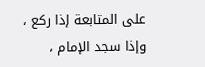على المتابعة إذا ركع ، وإذا سجد الإمام ،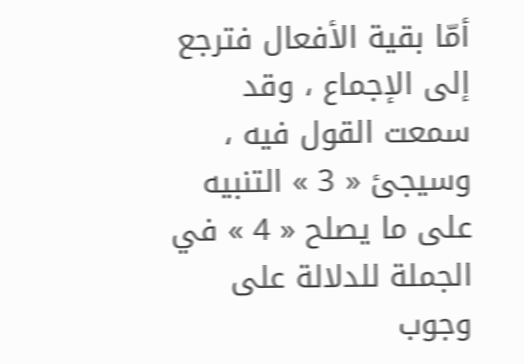أمّا بقية الأفعال فترجع إلى الإجماع ، وقد سمعت القول فيه ، وسيجئ « 3 » التنبيه على ما يصلح « 4 » في الجملة للدلالة على وجوب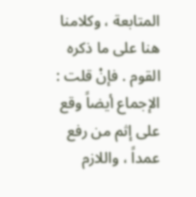المتابعة ، وكلامنا هنا على ما ذكره القوم . فإنْ قلت : الإجماع أيضاً وقع على إثم من رفع عمداً ، واللازم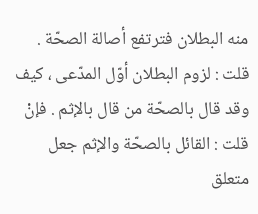منه البطلان فترتفع أصالة الصحّة . قلت : لزوم البطلان أوّل المدّعى ، كيف وقد قال بالصحّة من قال بالإثم . فإنْ قلت : القائل بالصحّة والإثم جعل متعلق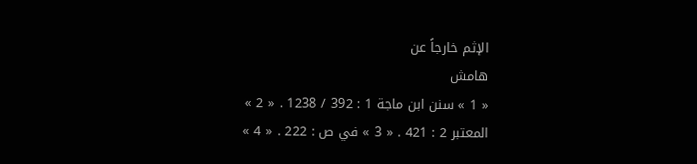الإثم خارجاً عن
هامش
« 1 » سنن ابن ماجة 1 : 392 / 1238 . « 2 » المعتبر 2 : 421 . « 3 » في ص : 222 . « 4 »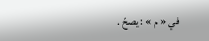في « م » : يصحّ .